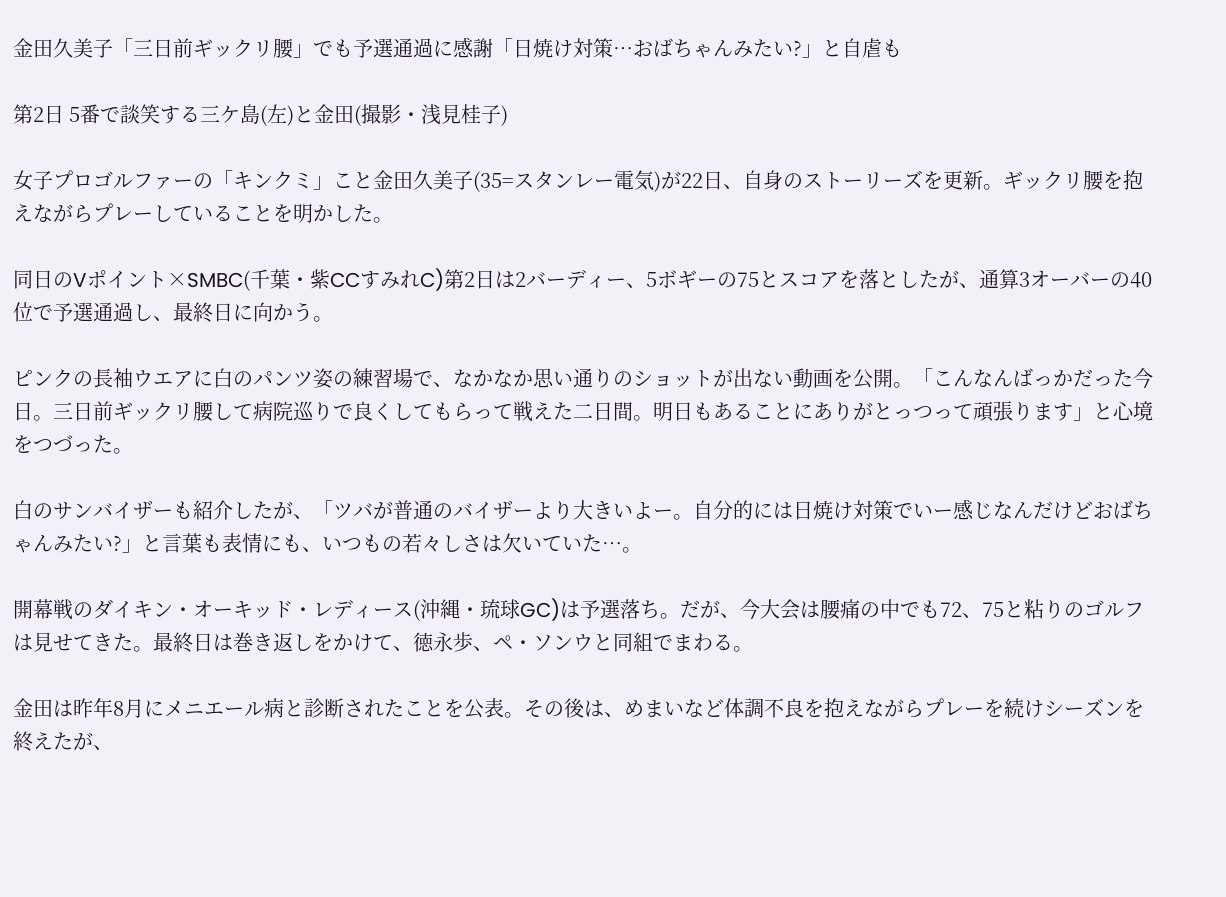金田久美子「三日前ギックリ腰」でも予選通過に感謝「日焼け対策…おばちゃんみたい?」と自虐も

第2日 5番で談笑する三ケ島(左)と金田(撮影・浅見桂子)

女子プロゴルファーの「キンクミ」こと金田久美子(35=スタンレー電気)が22日、自身のストーリーズを更新。ギックリ腰を抱えながらプレーしていることを明かした。

同日のVポイント×SMBC(千葉・紫CCすみれC)第2日は2バーディー、5ボギーの75とスコアを落としたが、通算3オーバーの40位で予選通過し、最終日に向かう。

ピンクの長袖ウエアに白のパンツ姿の練習場で、なかなか思い通りのショットが出ない動画を公開。「こんなんばっかだった今日。三日前ギックリ腰して病院巡りで良くしてもらって戦えた二日間。明日もあることにありがとっつって頑張ります」と心境をつづった。

白のサンバイザーも紹介したが、「ツバが普通のバイザーより大きいよー。自分的には日焼け対策でいー感じなんだけどおばちゃんみたい?」と言葉も表情にも、いつもの若々しさは欠いていた…。

開幕戦のダイキン・オーキッド・レディース(沖縄・琉球GC)は予選落ち。だが、今大会は腰痛の中でも72、75と粘りのゴルフは見せてきた。最終日は巻き返しをかけて、徳永歩、ペ・ソンウと同組でまわる。

金田は昨年8月にメニエール病と診断されたことを公表。その後は、めまいなど体調不良を抱えながらプレーを続けシーズンを終えたが、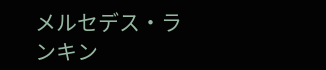メルセデス・ランキン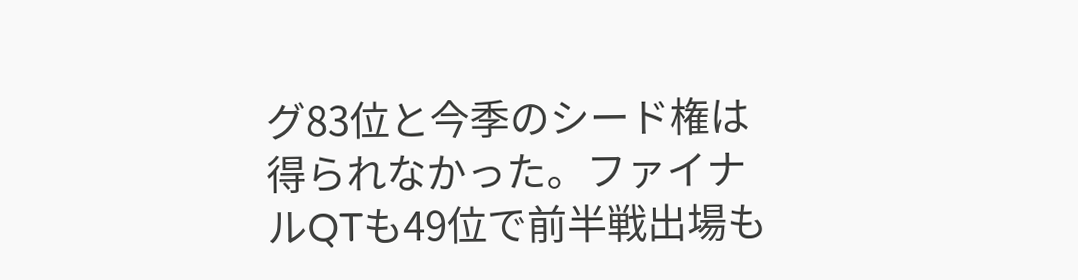グ83位と今季のシード権は得られなかった。ファイナルQTも49位で前半戦出場も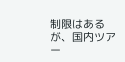制限はあるが、国内ツアー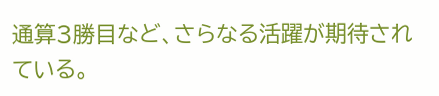通算3勝目など、さらなる活躍が期待されている。